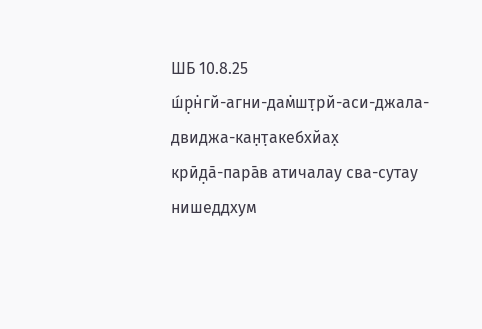ШБ 10.8.25
ш́р̣н̇гй-агни-дам̇шт̣рй-аси-джала-двиджа-кан̣т̣акебхйах̣
крӣд̣а̄-пара̄в атичалау сва-сутау нишеддхум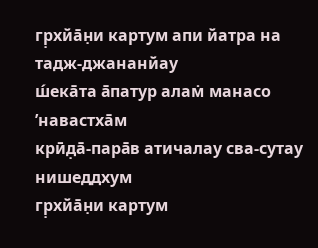гр̣хйа̄н̣и картум апи йатра на тадж-джананйау
ш́ека̄та а̄патур алам̇ манасо ’навастха̄м
крӣд̣а̄-пара̄в атичалау сва-сутау нишеддхум
гр̣хйа̄н̣и картум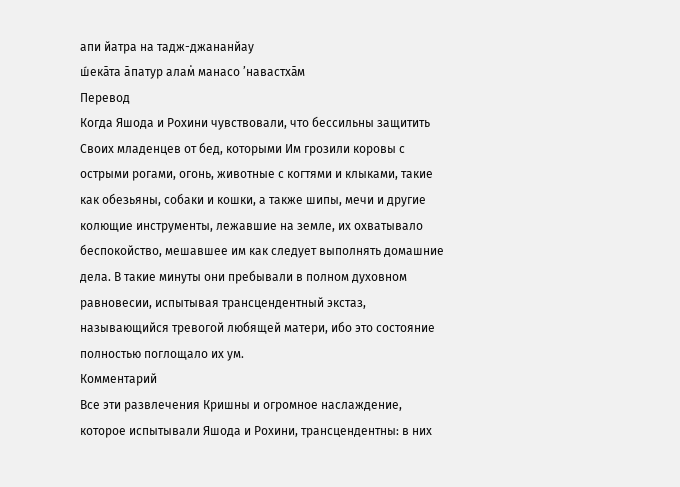апи йатра на тадж-джананйау
ш́ека̄та а̄патур алам̇ манасо ’навастха̄м
Перевод
Когда Яшода и Рохини чувствовали, что бессильны защитить Своих младенцев от бед, которыми Им грозили коровы с острыми рогами, огонь, животные с когтями и клыками, такие как обезьяны, собаки и кошки, а также шипы, мечи и другие колющие инструменты, лежавшие на земле, их охватывало беспокойство, мешавшее им как следует выполнять домашние дела. В такие минуты они пребывали в полном духовном равновесии, испытывая трансцендентный экстаз, называющийся тревогой любящей матери, ибо это состояние полностью поглощало их ум.
Комментарий
Все эти развлечения Кришны и огромное наслаждение, которое испытывали Яшода и Рохини, трансцендентны: в них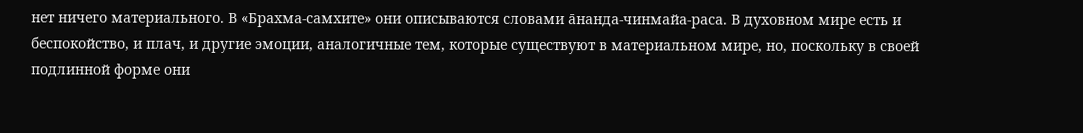нет ничего материального. В «Брахма-самхите» они описываются словами а̄нанда-чинмайа-раса. В духовном мире есть и беспокойство, и плач, и другие эмоции, аналогичные тем, которые существуют в материальном мире, но, поскольку в своей подлинной форме они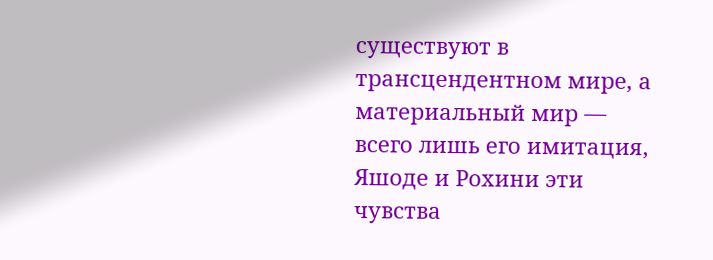существуют в трансцендентном мире, а материальный мир — всего лишь его имитация, Яшоде и Рохини эти чувства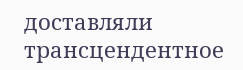доставляли трансцендентное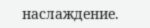наслаждение.